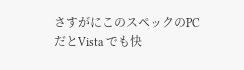さすがにこのスペックのPC だとVista でも快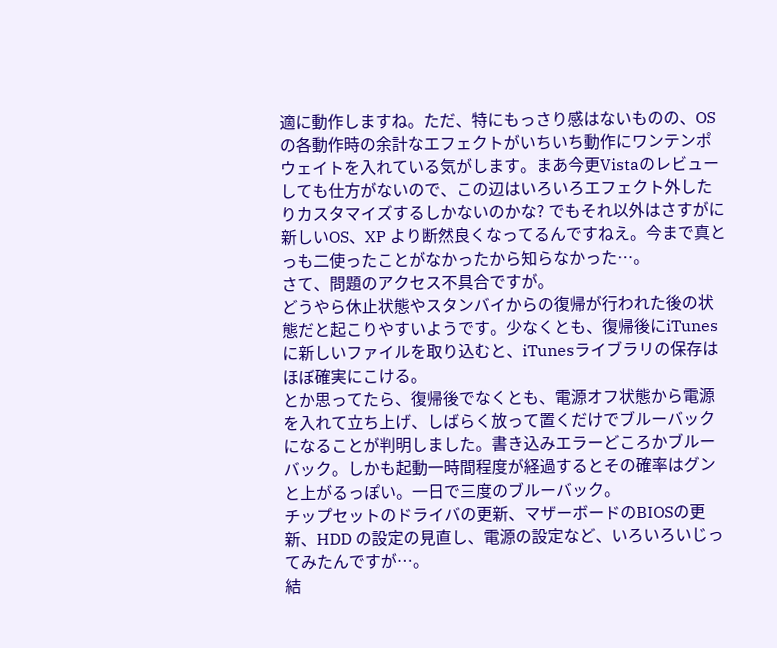適に動作しますね。ただ、特にもっさり感はないものの、OS の各動作時の余計なエフェクトがいちいち動作にワンテンポウェイトを入れている気がします。まあ今更Vistaのレビューしても仕方がないので、この辺はいろいろエフェクト外したりカスタマイズするしかないのかな? でもそれ以外はさすがに新しいOS、XP より断然良くなってるんですねえ。今まで真とっも二使ったことがなかったから知らなかった…。
さて、問題のアクセス不具合ですが。
どうやら休止状態やスタンバイからの復帰が行われた後の状態だと起こりやすいようです。少なくとも、復帰後にiTunes に新しいファイルを取り込むと、iTunesライブラリの保存はほぼ確実にこける。
とか思ってたら、復帰後でなくとも、電源オフ状態から電源を入れて立ち上げ、しばらく放って置くだけでブルーバックになることが判明しました。書き込みエラーどころかブルーバック。しかも起動一時間程度が経過するとその確率はグンと上がるっぽい。一日で三度のブルーバック。
チップセットのドライバの更新、マザーボードのBIOSの更新、HDD の設定の見直し、電源の設定など、いろいろいじってみたんですが…。
結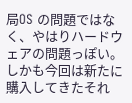局OS の問題ではなく、やはりハードウェアの問題っぽい。しかも今回は新たに購入してきたそれ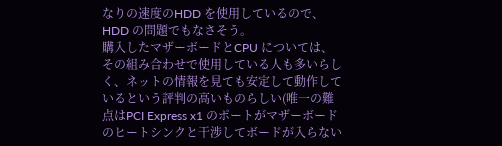なりの速度のHDD を使用しているので、HDD の問題でもなさそう。
購入したマザーボードとCPU については、その組み合わせで使用している人も多いらしく、ネットの情報を見ても安定して動作しているという評判の高いものらしい(唯一の難点はPCI Express x1 のポートがマザーボードのヒートシンクと干渉してボードが入らない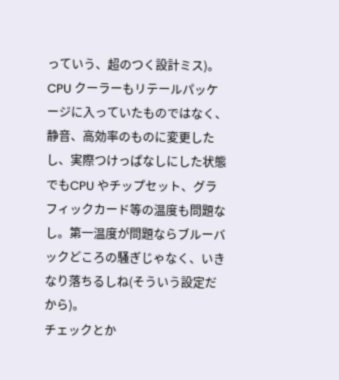っていう、超のつく設計ミス)。CPU クーラーもリテールパッケージに入っていたものではなく、静音、高効率のものに変更したし、実際つけっぱなしにした状態でもCPU やチップセット、グラフィックカード等の温度も問題なし。第一温度が問題ならブルーバックどころの騒ぎじゃなく、いきなり落ちるしね(そういう設定だから)。
チェックとか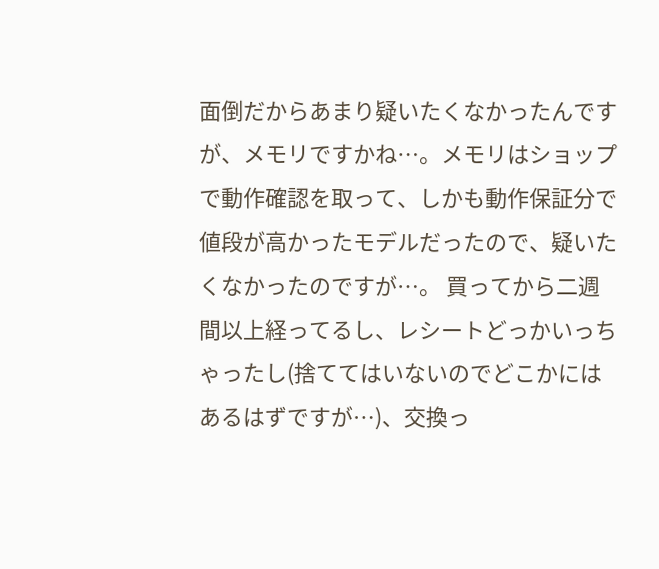面倒だからあまり疑いたくなかったんですが、メモリですかね…。メモリはショップで動作確認を取って、しかも動作保証分で値段が高かったモデルだったので、疑いたくなかったのですが…。 買ってから二週間以上経ってるし、レシートどっかいっちゃったし(捨ててはいないのでどこかにはあるはずですが…)、交換っ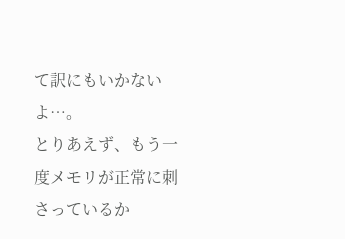て訳にもいかないよ…。
とりあえず、もう一度メモリが正常に刺さっているか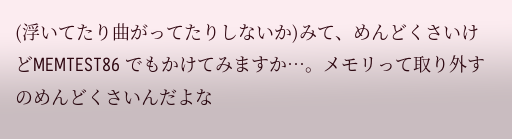(浮いてたり曲がってたりしないか)みて、めんどくさいけどMEMTEST86 でもかけてみますか…。メモリって取り外すのめんどくさいんだよな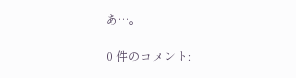あ…。

0 件のコメント: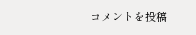コメントを投稿